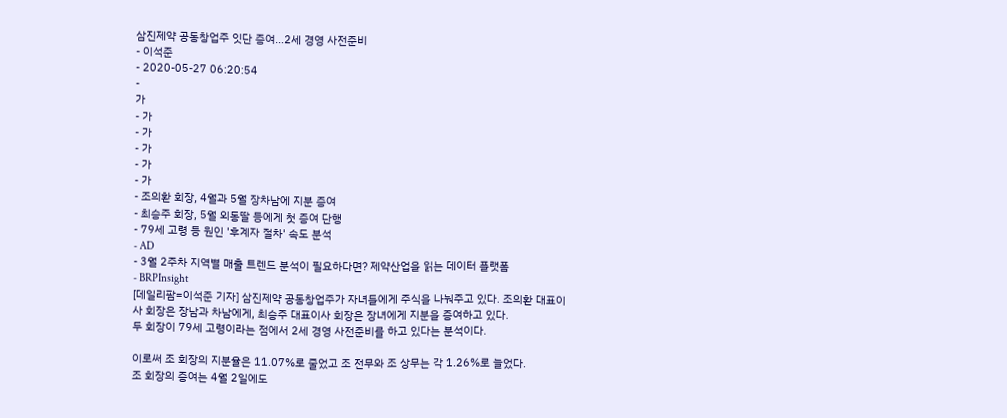삼진제약 공동창업주 잇단 증여…2세 경영 사전준비
- 이석준
- 2020-05-27 06:20:54
-
가
- 가
- 가
- 가
- 가
- 가
- 조의환 회장, 4월과 5월 장차남에 지분 증여
- 최승주 회장, 5월 외동딸 등에게 첫 증여 단행
- 79세 고령 등 원인 '후계자 절차' 속도 분석
- AD
- 3월 2주차 지역별 매출 트렌드 분석이 필요하다면? 제약산업을 읽는 데이터 플랫폼
- BRPInsight
[데일리팜=이석준 기자] 삼진제약 공동창업주가 자녀들에게 주식을 나눠주고 있다. 조의환 대표이사 회장은 장남과 차남에게, 최승주 대표이사 회장은 장녀에게 지분을 증여하고 있다.
두 회장이 79세 고령이라는 점에서 2세 경영 사전준비를 하고 있다는 분석이다.

이로써 조 회장의 지분율은 11.07%로 줄었고 조 전무와 조 상무는 각 1.26%로 늘었다.
조 회장의 증여는 4월 2일에도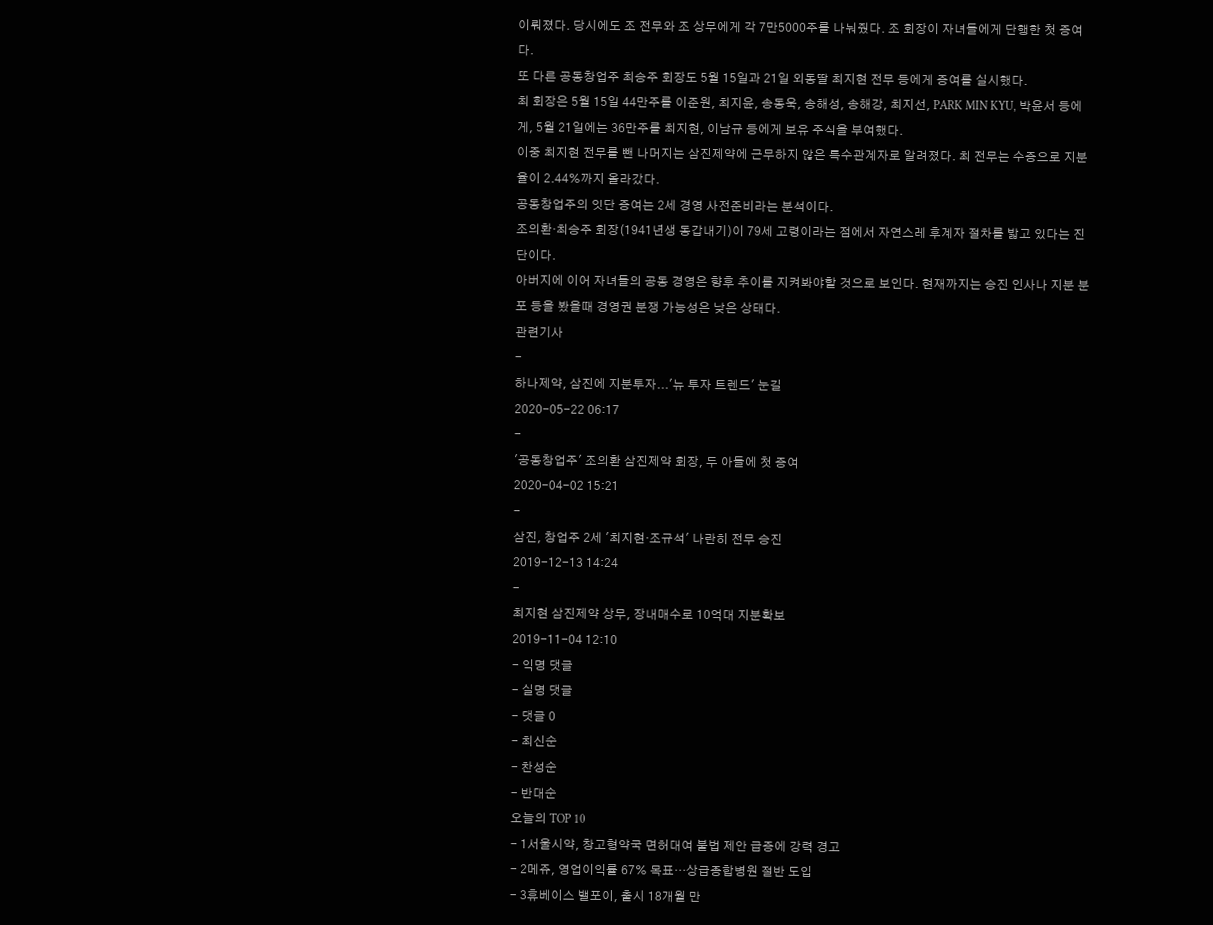이뤄졌다. 당시에도 조 전무와 조 상무에게 각 7만5000주를 나눠줬다. 조 회장이 자녀들에게 단행한 첫 증여다.
또 다른 공동창업주 최승주 회장도 5월 15일과 21일 외동딸 최지현 전무 등에게 증여를 실시했다.
최 회장은 5월 15일 44만주를 이준원, 최지윤, 송동욱, 송해성, 송해강, 최지선, PARK MIN KYU, 박윤서 등에게, 5월 21일에는 36만주를 최지현, 이남규 등에게 보유 주식을 부여했다.
이중 최지현 전무를 뺀 나머지는 삼진제약에 근무하지 않은 특수관계자로 알려졌다. 최 전무는 수증으로 지분율이 2.44%까지 올라갔다.
공동창업주의 잇단 증여는 2세 경영 사전준비라는 분석이다.
조의환·최승주 회장(1941년생 동갑내기)이 79세 고령이라는 점에서 자연스레 후계자 절차를 밟고 있다는 진단이다.
아버지에 이어 자녀들의 공동 경영은 향후 추이를 지켜봐야할 것으로 보인다. 현재까지는 승진 인사나 지분 분포 등을 봤을때 경영권 분쟁 가능성은 낮은 상태다.
관련기사
-
하나제약, 삼진에 지분투자...'뉴 투자 트렌드' 눈길
2020-05-22 06:17
-
'공동창업주' 조의환 삼진제약 회장, 두 아들에 첫 증여
2020-04-02 15:21
-
삼진, 창업주 2세 '최지현·조규석' 나란히 전무 승진
2019-12-13 14:24
-
최지현 삼진제약 상무, 장내매수로 10억대 지분확보
2019-11-04 12:10
- 익명 댓글
- 실명 댓글
- 댓글 0
- 최신순
- 찬성순
- 반대순
오늘의 TOP 10
- 1서울시약, 창고형약국 면허대여 불법 제안 급증에 강력 경고
- 2메쥬, 영업이익률 67% 목표…상급종합병원 절반 도입
- 3휴베이스 밸포이, 출시 18개월 만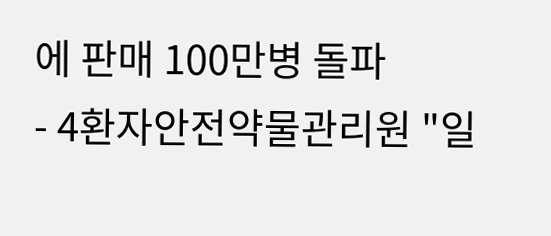에 판매 100만병 돌파
- 4환자안전약물관리원 "일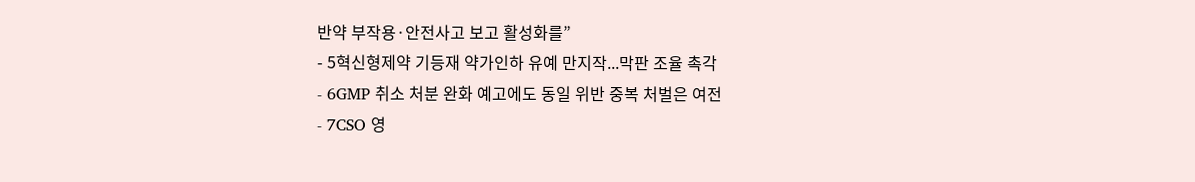반약 부작용·안전사고 보고 활성화를”
- 5혁신형제약 기등재 약가인하 유예 만지작...막판 조율 촉각
- 6GMP 취소 처분 완화 예고에도 동일 위반 중복 처벌은 여전
- 7CSO 영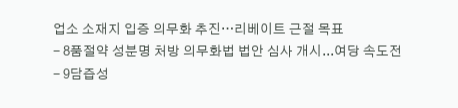업소 소재지 입증 의무화 추진…리베이트 근절 목표
- 8품절약 성분명 처방 의무화법 법안 심사 개시...여당 속도전
- 9담즙성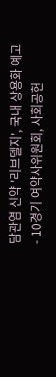담관염 신약 '리브델지', 국내 상용화 예고
- 10경기 여약사위원회, 사회공헌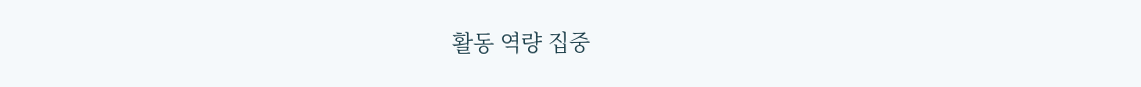활동 역량 집중